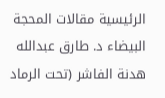الرئيسية مقالات المحجة البيضاء د. طارق عبدالله  هدنة الفاشر (تحت الرماد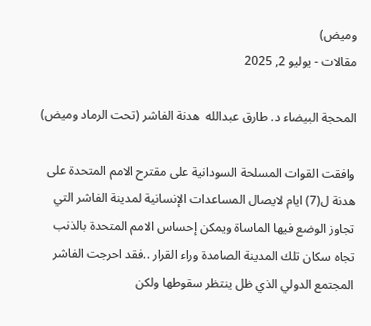وميض)
مقالات - يوليو 2, 2025

المحجة البيضاء د. طارق عبدالله  هدنة الفاشر (تحت الرماد وميض)

وافقت القوات المسلحة السودانية على مقترح الامم المتحدة على هدنة ل(7) ايام لايصال المساعدات الإنسانية لمدينة الفاشر التي تجاوز الوضع فيها الماساة ويمكن إحساس الامم المتحدة بالذنب تجاه سكان تلك المدينة الصامدة وراء القرار ..فقد احرجت الفاشر المجتمع الدولي الذي ظل ينتظر سقوطها ولكن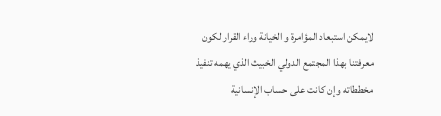لايمكن استبعاد المؤامرة و الخيانة وراء القرار لكون معرفتنا بهذا المجتمع الدولي الخبيث الذي يهمه تنفيذ مخططاته وإن كانت على حساب الإنسانية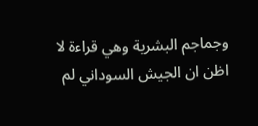وجماجم البشرية وهي قراءة لا اظن ان الجيش السوداني لم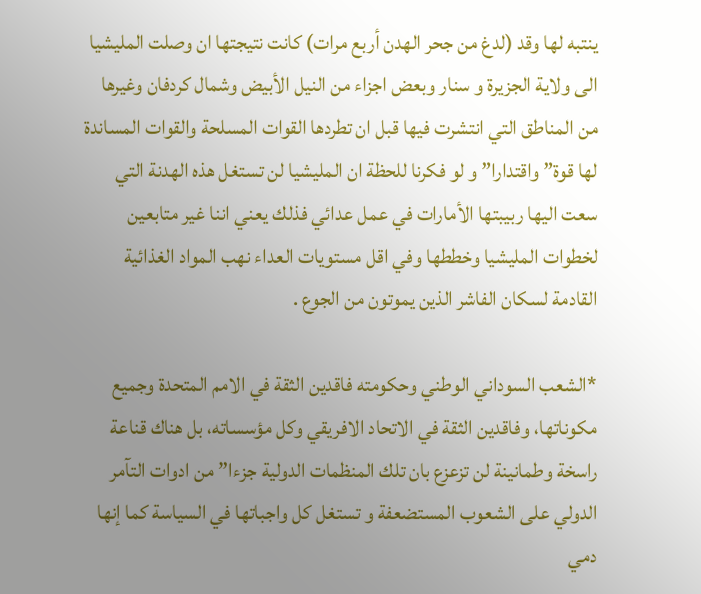ينتبه لها وقد (لدغ من جحر الهدن أربع مرات) كانت نتيجتها ان وصلت المليشيا الى ولاية الجزيرة و سنار وبعض اجزاء من النيل الأبيض وشمال كردفان وغيرها من المناطق التي انتشرت فيها قبل ان تطردها القوات المسلحة والقوات المساندة لها قوة” واقتدارا” و لو فكرنا للحظة ان المليشيا لن تستغل هذه الهدنة التي سعت اليها ربيبتها الأمارات في عمل عدائي فذلك يعني اننا غير متابعين لخطوات المليشيا وخططها وفي اقل مستويات العداء نهب المواد الغذائية القادمة لسكان الفاشر الذين يموتون من الجوع .

*الشعب السوداني الوطني وحكومته فاقدين الثقة في الامم المتحدة وجميع مكوناتها، وفاقدين الثقة في الاتحاد الافريقي وكل مؤسساته، بل هناك قناعة راسخة وطمانينة لن تزعزع بان تلك المنظمات الدولية جزءا” من ادوات التآمر الدولي على الشعوب المستضعفة و تستغل كل واجباتها في السياسة كما إنها دمي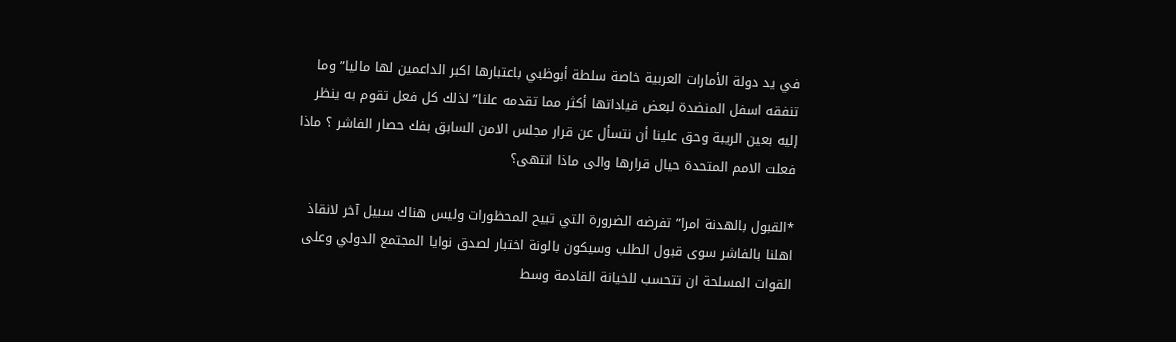في يد دولة الأمارات العربية خاصة سلطة أبوظبي باعتبارها اكبر الداعمين لها ماليا” وما تنفقه اسفل المنضدة لبعض قياداتها أكثر مما تقدمه علنا” لذلك كل فعل تقوم به ينظر إليه بعين الريبة وحق علينا أن نتسأل عن قرار مجلس الامن السابق بفك حصار الفاشر ؟ ماذا فعلت الامم المتحدة حيال قرارها والى ماذا انتهى؟

*القبول بالهدنة امرا” تفرضه الضرورة التي تبيح المحظورات وليس هناك سبيل آخر لانقاذ اهلنا بالفاشر سوى قبول الطلب وسيكون بالونة اختبار لصدق نوايا المجتمع الدولي وعلى القوات المسلحة ان تتحسب للخيانة القادمة وسط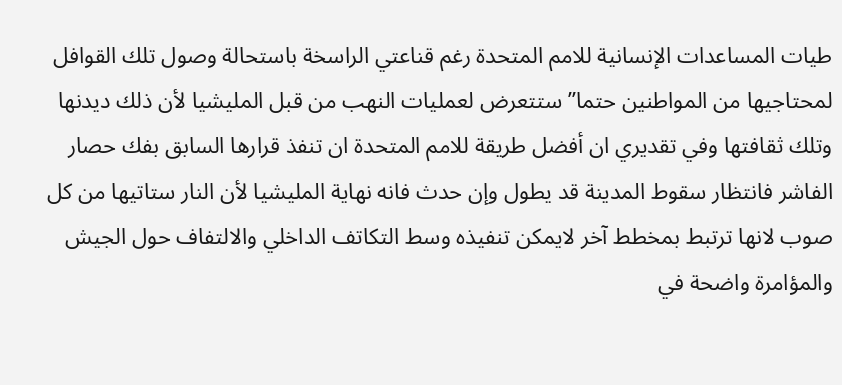طيات المساعدات الإنسانية للامم المتحدة رغم قناعتي الراسخة باستحالة وصول تلك القوافل لمحتاجيها من المواطنين حتما” ستتعرض لعمليات النهب من قبل المليشيا لأن ذلك ديدنها وتلك ثقافتها وفي تقديري ان أفضل طريقة للامم المتحدة ان تنفذ قرارها السابق بفك حصار الفاشر فانتظار سقوط المدينة قد يطول وإن حدث فانه نهاية المليشيا لأن النار ستاتيها من كل صوب لانها ترتبط بمخطط آخر لايمكن تنفيذه وسط التكاتف الداخلي والالتفاف حول الجيش والمؤامرة واضحة في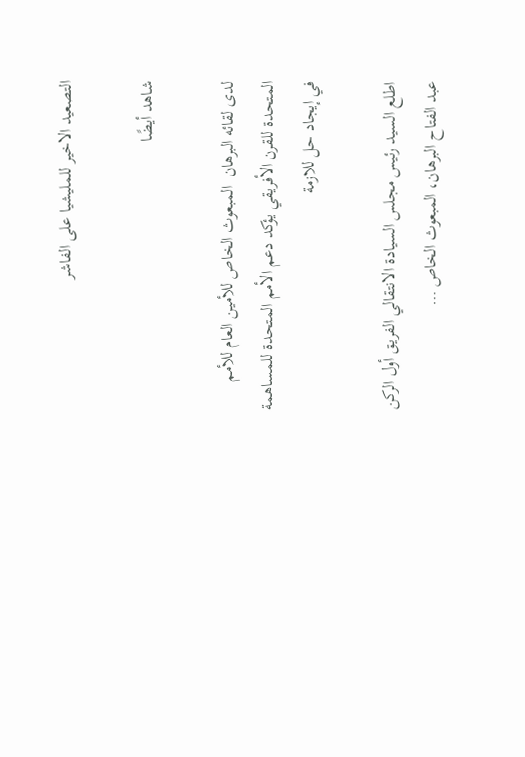التصعيد الاخير للمليشيا على الفاشر

شاهد أيضًا

لدى لقائه البرهان  المبعوث الخاص للأمين العام للأمم المتحدة للقرن الأفريقي يؤكد دعم الأمم المتحدة للمساهمة في إيجاد حل للازمة

اطلع السيد رئيس مجلس السيادة الانتقالي الفريق أول الركن عبد الفتاح البرهان، المبعوث الخاص …